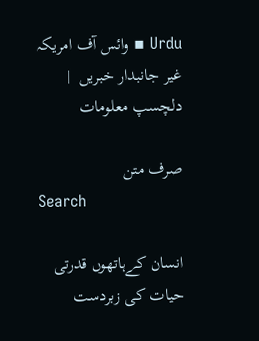Urdu ▪ وائس آف امریکہ
غیر جانبدار خبریں  |  دلچسپ معلومات

صرف متن
Search

انسان کےہاتھوں قدرتی حیات کی زبردست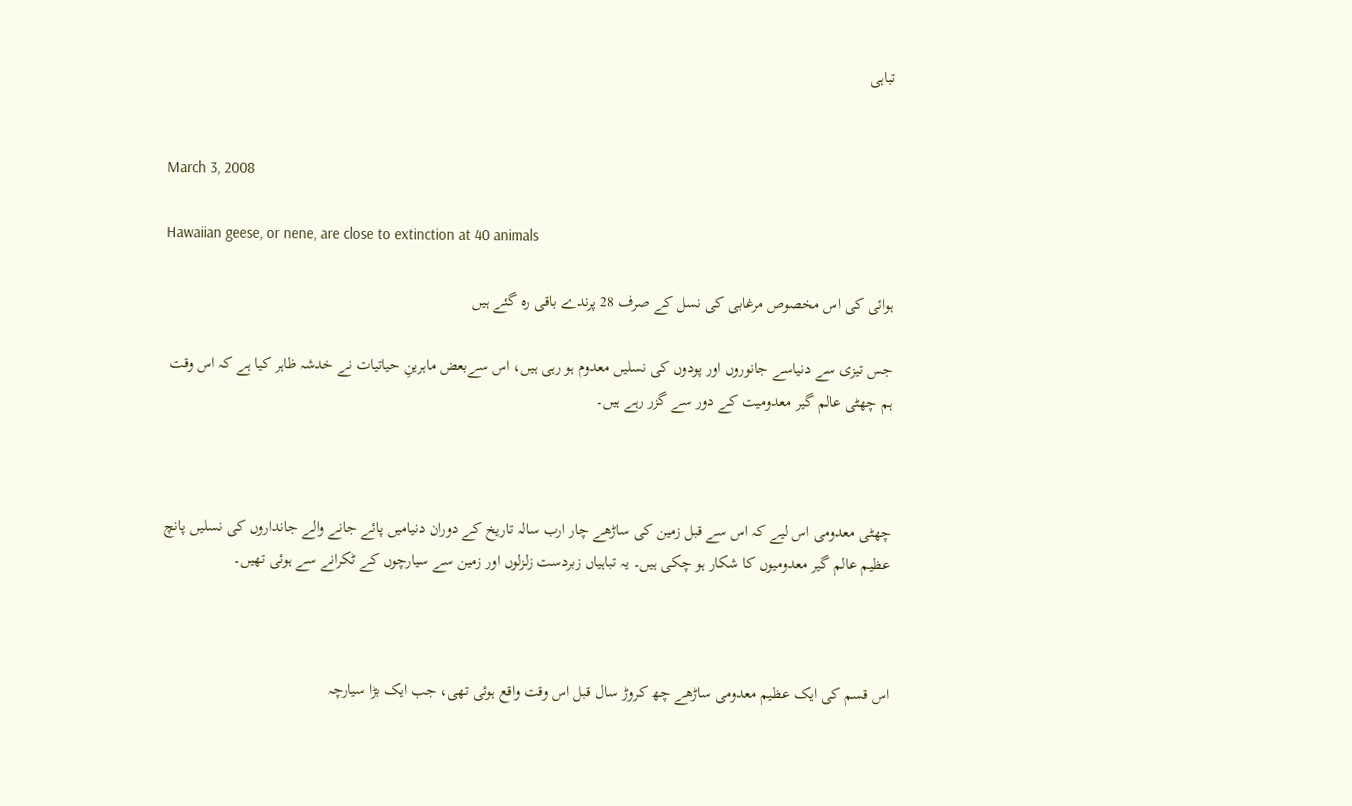تباہی


March 3, 2008

Hawaiian geese, or nene, are close to extinction at 40 animals

ہوائی کی اس مخصوص مرغابی کی نسل کے صرف 28 پرندے باقی رہ گئے ہیں

جس تیزی سے دنیاسے جانوروں اور پودوں کی نسلیں معدوم ہو رہی ہیں، اس سےبعض ماہرینِ حیاتیات نے خدشہ ظاہر کیا ہے کہ اس وقت ہم چھٹی عالم گیر معدومیت کے دور سے گزر رہے ہیں۔



چھٹی معدومی اس لیے کہ اس سے قبل زمین کی ساڑھے چار ارب سالہ تاریخ کے دوران دنیامیں پائے جانے والے جانداروں کی نسلیں پانچ عظیم عالم گیر معدومیوں کا شکار ہو چکی ہیں۔ یہ تباہیاں زبردست زلزلوں اور زمین سے سیارچوں کے ٹکرانے سے ہوئی تھیں۔



اس قسم کی ایک عظیم معدومی ساڑھے چھ کروڑ سال قبل اس وقت واقع ہوئی تھی، جب ایک بڑا سیارچہ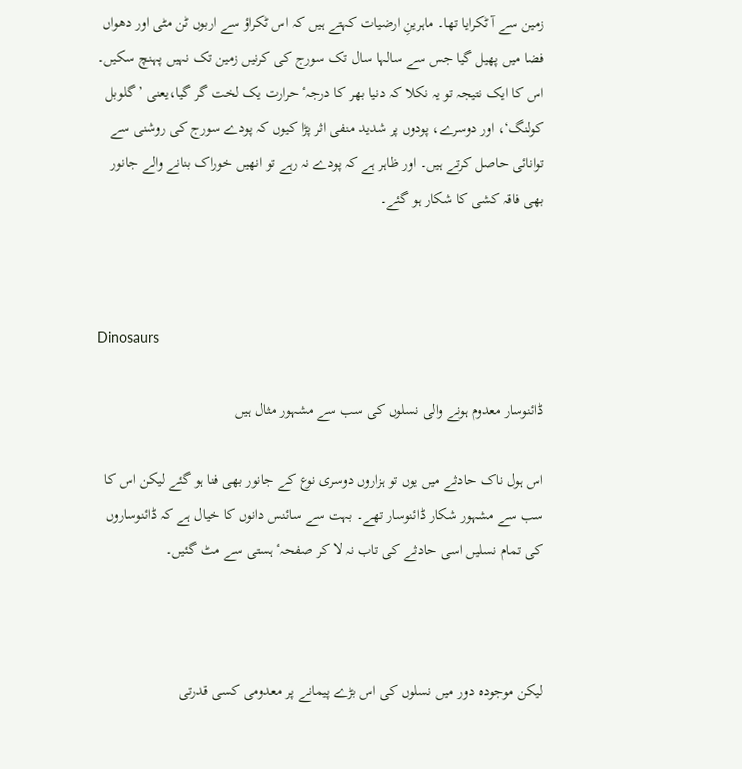زمین سے آ ٹکرایا تھا۔ ماہرینِ ارضیات کہتے ہیں کہ اس ٹکراؤ سے اربوں ٹن مٹی اور دھواں فضا میں پھیل گیا جس سے سالہا سال تک سورج کی کرنیں زمین تک نہیں پہنچ سکیں۔ اس کا ایک نتیجہ تو یہ نکلا کہ دنیا بھر کا درجہٴ حرارت یک لخت گر گیا،یعنی ’گلوبل کولنگ‘، اور دوسرے، پودوں پر شدید منفی اثر پڑا کیوں کہ پودے سورج کی روشنی سے توانائی حاصل کرتے ہیں۔ اور ظاہر ہے کہ پودے نہ رہے تو انھیں خوراک بنانے والے جانور بھی فاقہ کشی کا شکار ہو گئے۔



Dinosaurs

ڈائنوسار معدوم ہونے والی نسلوں کی سب سے مشہور مثال ہیں

اس ہول ناک حادثے میں یوں تو ہزاروں دوسری نوع کے جانور بھی فنا ہو گئے لیکن اس کا سب سے مشہور شکار ڈائنوسار تھے۔ بہت سے سائنس دانوں کا خیال ہے کہ ڈائنوساروں کی تمام نسلیں اسی حادثے کی تاب نہ لا کر صفحہٴ ہستی سے مٹ گئیں۔



لیکن موجودہ دور میں نسلوں کی اس بڑے پیمانے پر معدومی کسی قدرتی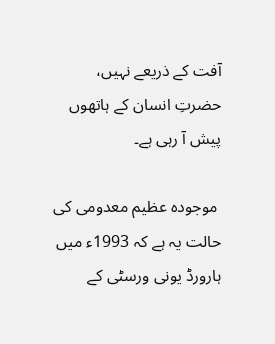آفت کے ذریعے نہیں، حضرتِ انسان کے ہاتھوں پیش آ رہی ہے۔

 موجودہ عظیم معدومی کی حالت یہ ہے کہ 1993ء میں ہارورڈ یونی ورسٹی کے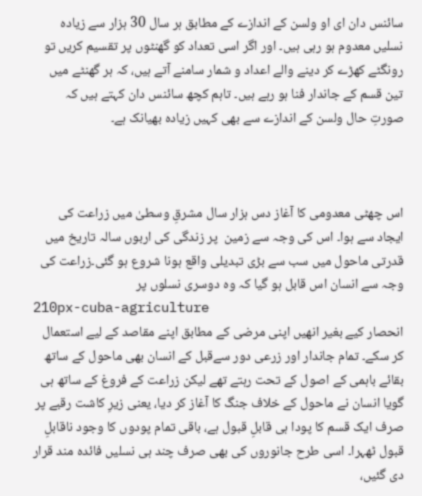سائنس دان ای او ولسن کے اندازے کے مطابق ہر سال 30 ہزار سے زیادہ نسلیں معدوم ہو رہی ہیں۔ اور اگر اسی تعداد کو گھنٹوں پر تقسیم کریں تو رونگٹے کھڑے کر دینے والے اعداد و شمار سامنے آتے ہیں، کہ ہر گھنٹے میں تین قسم کے جاندار فنا ہو رہے ہیں۔ تاہم کچھ سائنس دان کہتے ہیں کہ صورتِ حال ولسن کے اندازے سے بھی کہیں زیادہ بھیانک ہے۔



اس چھٹی معدومی کا آغاز دس ہزار سال مشرقِ وسطیٰ میں زراعت کی ایجاد سے ہوا۔ اس کی وجہ سے زمین  پر زندگی کی اربوں سالہ تاریخ میں قدرتی ماحول میں سب سے بڑی تبدیلی واقع ہونا شروع ہو گئی۔زراعت کی وجہ سے انسان اس قابل ہو گیا کہ وہ دوسری نسلوں پر
210px-cuba-agriculture
انحصار کیے بغیر انھیں اپنی مرضی کے مطابق اپنے مقاصد کے لیے استعمال کر سکے۔ تمام جاندار اور زرعی دور سےقبل کے انسان بھی ماحول کے ساتھ بقائے باہمی کے اصول کے تحت رہتے تھے لیکن زراعت کے فروغ کے ساتھ ہی گویا انسان نے ماحول کے خلاف جنگ کا آغاز کر دیا، یعنی زیرِ کاشت رقبے پر صرف ایک قسم کا پودا ہی قابلِ قبول ہے، باقی تمام پودوں کا وجود ناقابلِ قبول ٹھہرا۔ اسی طرح جانوروں کی بھی صرف چند ہی نسلیں فائدہ مند قرار دی گئیں،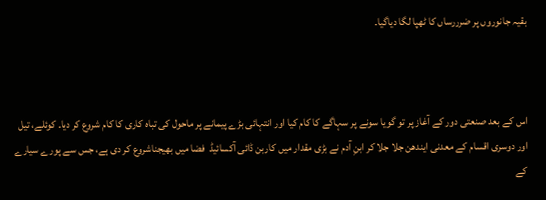بقیہ جانوروں پر ضرررساں کا ٹھپا لگا دیاگیا۔



اس کے بعد صنعتی دور کے آغاز پر تو گویا سونے پر سہاگے کا کام کیا اور انتہائی بڑے پیمانے پر ماحول کی تباہ کاری کا کام شروع کر دیا۔ کوئلے، تیل اور دوسری اقسام کے معدنی ایندھن جلا جلا کر ابنِ آدم نے بڑی مقدار میں کاربن ڈائی آکسائیڈ  فضا میں بھیجناشروع کر دی ہے، جس سے پورے سیارے کے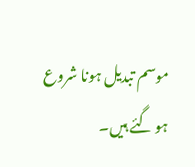موسم تبدیل ہونا شروع ہو گئے ہیں۔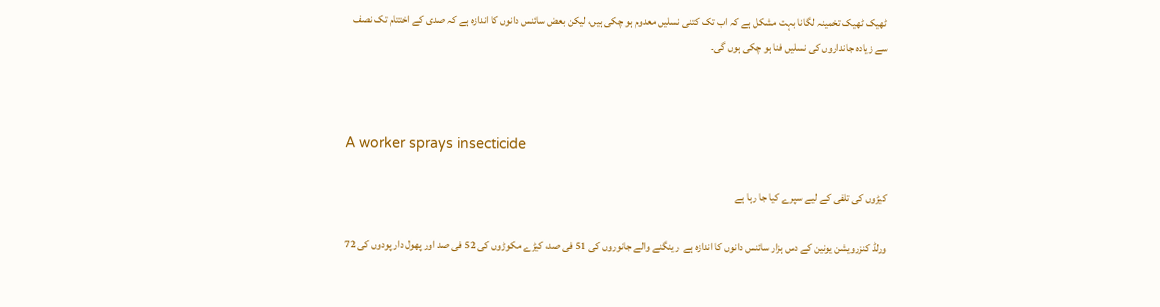ٹھیک ٹھیک تخمینہ لگانا بہت مشکل ہے کہ اب تک کتنی نسلیں معدوم ہو چکی ہیں، لیکن بعض سائنس دانوں کا اندازہ ہے کہ صدی کے اختتام تک نصف سے زیادہ جانداروں کی نسلیں فنا ہو چکی ہوں گی۔



A worker sprays insecticide

کیڑوں کی تلفی کے لیے سپرے کیا جا رہا ہے

ورلڈ کنزرویشن یونین کے دس ہزار سائنس دانوں کا اندازہ ہے  رینگنے والے جانوروں کی 51 فی صد، کیڑے مکوڑوں کی 52 فی صد اور پھول دار پودوں کی 72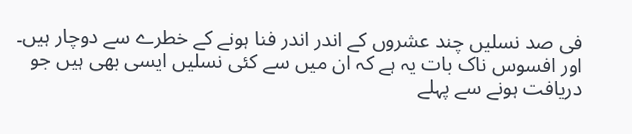فی صد نسلیں چند عشروں کے اندر اندر فنا ہونے کے خطرے سے دوچار ہیں۔ اور افسوس ناک بات یہ ہے کہ ان میں سے کئی نسلیں ایسی بھی ہیں جو دریافت ہونے سے پہلے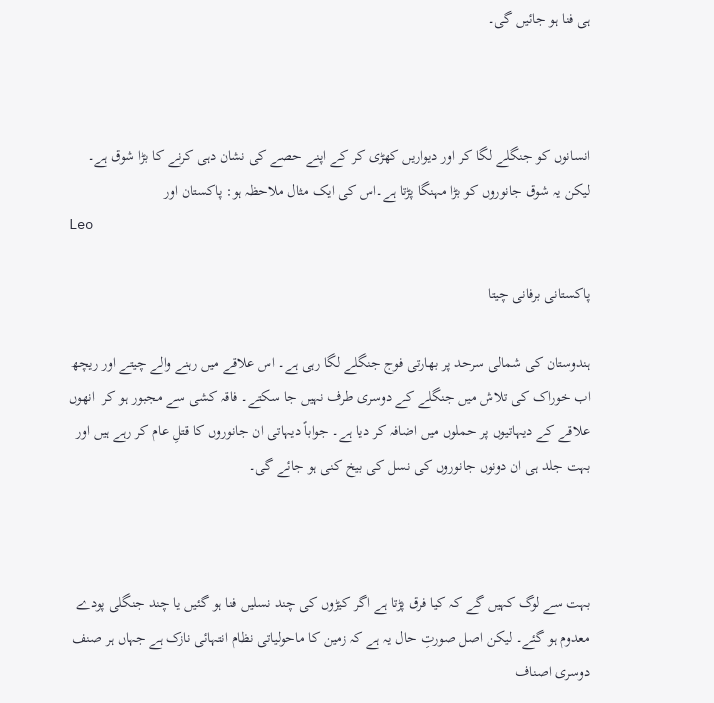ہی فنا ہو جائیں گی۔



انسانوں کو جنگلے لگا کر اور دیواریں کھڑی کر کے اپنے حصے کی نشان دہی کرنے کا بڑا شوق ہے۔ لیکن یہ شوق جانوروں کو بڑا مہنگا پڑتا ہے۔اس کی ایک مثال ملاحظہ ہو: پاکستان اور
Leo

پاکستانی برفانی چیتا

ہندوستان کی شمالی سرحد پر بھارتی فوج جنگلے لگا رہی ہے۔ اس علاقے میں رہنے والے چیتے اور ریچھ اب خوراک کی تلاش میں جنگلے کے دوسری طرف نہیں جا سکتے۔ فاقہ کشی سے مجبور ہو کر  انھوں علاقے کے دیہاتیوں پر حملوں میں اضافہ کر دیا ہے۔ جواباً دیہاتی ان جانوروں کا قتلِ عام کر رہے ہیں اور بہت جلد ہی ان دونوں جانوروں کی نسل کی بیخ کنی ہو جائے گی۔



بہت سے لوگ کہیں گے کہ کیا فرق پڑتا ہے اگر کیڑوں کی چند نسلیں فنا ہو گئیں یا چند جنگلی پودے معدوم ہو گئے۔ لیکن اصل صورتِ حال یہ ہے کہ زمین کا ماحولیاتی نظام انتہائی نازک ہے جہاں ہر صنف دوسری اصناف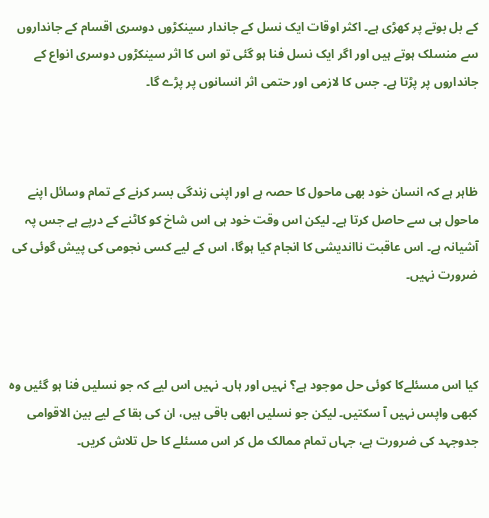کے بل بوتے پر کھڑی ہے۔ اکثر اوقات ایک نسل کے جاندار سینکڑوں دوسری اقسام کے جانداروں سے منسلک ہوتے ہیں اور اگر ایک نسل فنا ہو گئی تو اس کا اثر سینکڑوں دوسری انواع کے جانداروں پر پڑتا ہے۔ جس کا لازمی اور حتمی اثر انسانوں پر پڑے گا۔



ظاہر ہے کہ انسان خود بھی ماحول کا حصہ ہے اور اپنی زندگی بسر کرنے کے تمام وسائل اپنے ماحول ہی سے حاصل کرتا ہے۔ لیکن اس وقت خود ہی اس شاخ کو کاٹنے کے درپے ہے جس پہ آشیانہ ہے۔ اس عاقبت نااندیشی کا انجام کیا ہوگا، اس کے لیے کسی نجومی کی پیش گوئی کی ضرورت نہیں۔



کیا اس مسئلےکا کوئی حل موجود ہے؟ نہیں اور ہاں۔ نہیں اس لیے کہ جو نسلیں فنا ہو گئیں وہ کبھی واپس نہیں آ سکتیں۔ لیکن جو نسلیں ابھی باقی ہیں، ان کی بقا کے لیے بین الاقوامی جدوجہد کی ضرورت ہے، جہاں تمام ممالک مل کر اس مسئلے کا حل تلاش کریں۔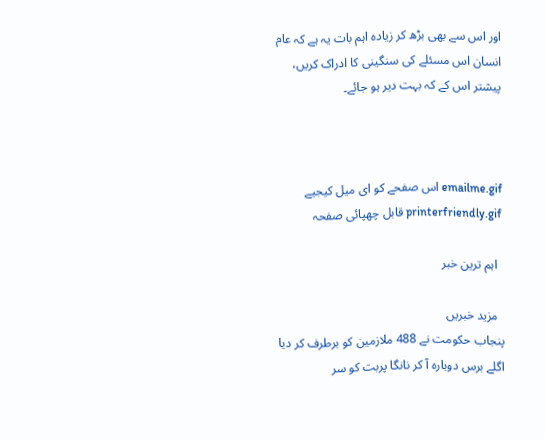اور اس سے بھی بڑھ کر زیادہ اہم بات یہ ہے کہ عام انسان اس مسئلے کی سنگینی کا ادراک کریں، پیشتر اس کے کہ بہت دیر ہو جائے۔



emailme.gif اس صفحے کو ای میل کیجیے
printerfriendly.gif قابل چھپائی صفحہ

  اہم ترین خبر

  مزید خبریں
پنجاب حکومت نے 488 ملازمین کو برطرف کر دیا
اگلے برس دوبارہ آ کر نانگا پربت کو سر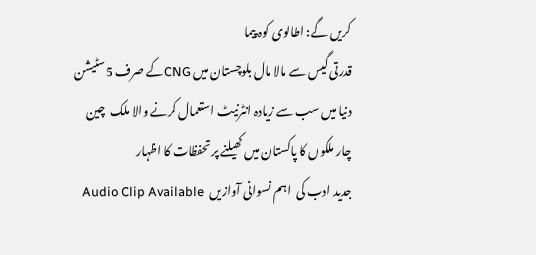کریں گے: اطالوی کوہ پیما
قدرتی گیس سے مالا مال بلوچستان میں CNGکے صرف 5سٹیشن
دنیا میں سب سے زیادہ انٹرنیٹ استعمال کرنے والا ملک  چین
چار ملکوں کا پاکستان میں کھیلنے پر تحفظات کا اظہار
جدید ادب کی  اہم نسوانی آوازیں  Audio Clip Available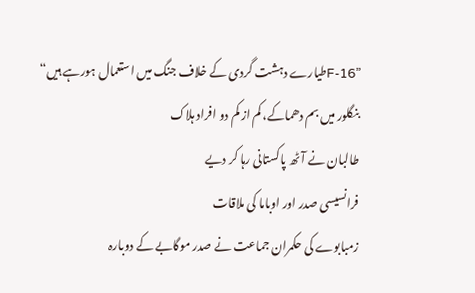”F-16طیارے دہشت گردی کے خلاف جنگ میں استعمال ہورہے ہیں“
بنگلور میں بم دھماکے، کم از کم دو افراد ہلاک
طالبان نے آٹھ پاکستانی رہا کر دیے
فرانسیسی صدر اور اوباما کی ملاقات
زمبابوے کی حکمران جماعت نے صدر موگابے کے دوبارہ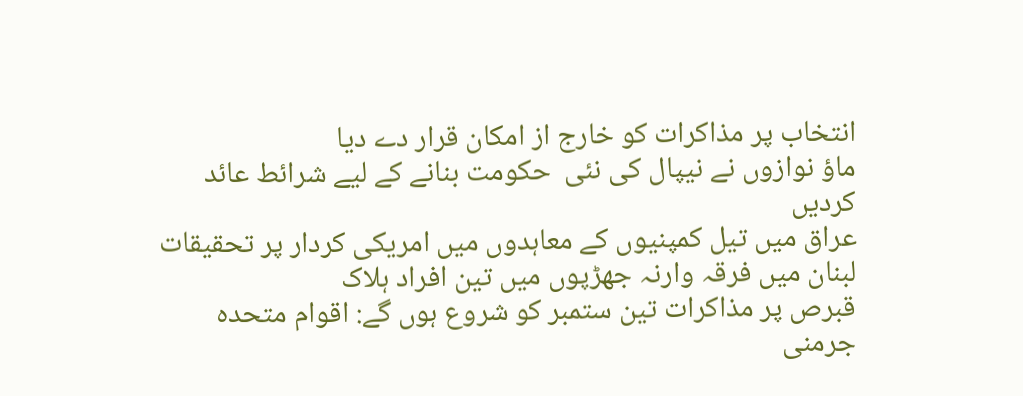انتخاب پر مذاکرات کو خارج از امکان قرار دے دیا
ماؤ نوازوں نے نیپال کی نئی  حکومت بنانے کے لیے شرائط عائد کردیں
عراق میں تیل کمپنیوں کے معاہدوں میں امریکی کردار پر تحقیقات
لبنان میں فرقہ وارنہ جھڑپوں میں تین افراد ہلاک
قبرص پر مذاکرات تین ستمبر کو شروع ہوں گے: اقوام متحدہ
جرمنی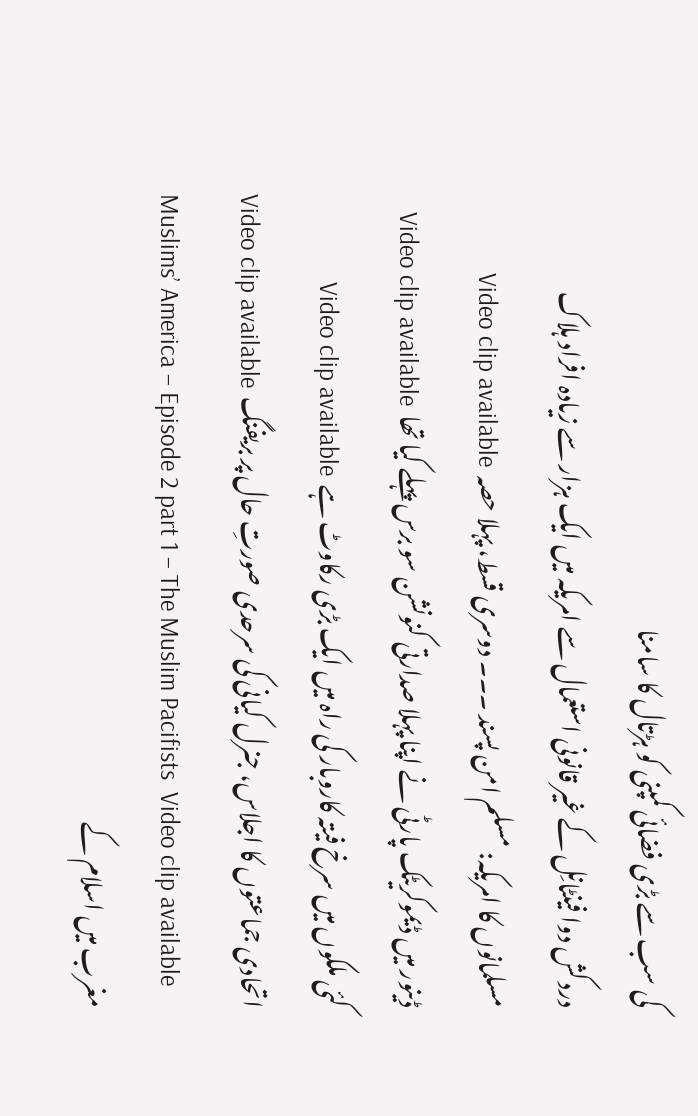کی سب سے بڑی فضائی کمپنی کو ہڑتال کا سامنا
درد کش دوا فینٹانِل کے غیر قانونی استعمال سے امریکہ میں ایک ہزار سے زیادہ افراد ہلاک
مسلمانوں کا امریکہ: مسلم امن پسند ۔۔۔ دوسری قسط، پہلا حصہ  Video clip available
ڈینور میں ڈیموکریٹک پارٹی نے اپنا پہلا صدارتی کنونشن سو برس پہلے کیا تھا  Video clip available
کئی ملکوں میں سرخ فیتہ کاروبار کی راہ میں ایک بڑی رکاوٹ ہے  Video clip available
اتحادی جماعتوں کا اجلاس، جنرل کیانی کی سرحدی صورتِ حال پر بریفنگ  Video clip available
Muslims’ America – Episode 2 part 1 – The Muslim Pacifists  Video clip available
مغرب میں اسلام کے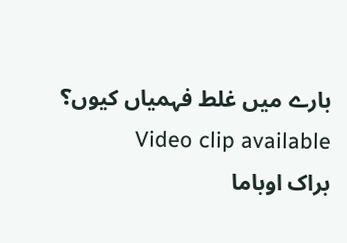بارے میں غلط فہمیاں کیوں؟  Video clip available
براک اوباما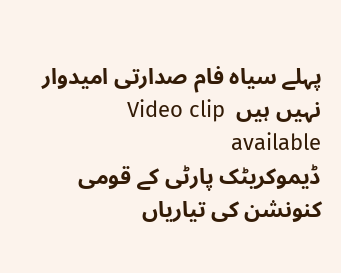پہلے سیاہ فام صدارتی امیدوار نہیں ہیں  Video clip available
ڈیموکریٹک پارٹی کے قومی کنونشن کی تیاریاں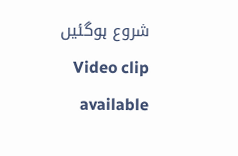شروع ہوگئیں  Video clip available